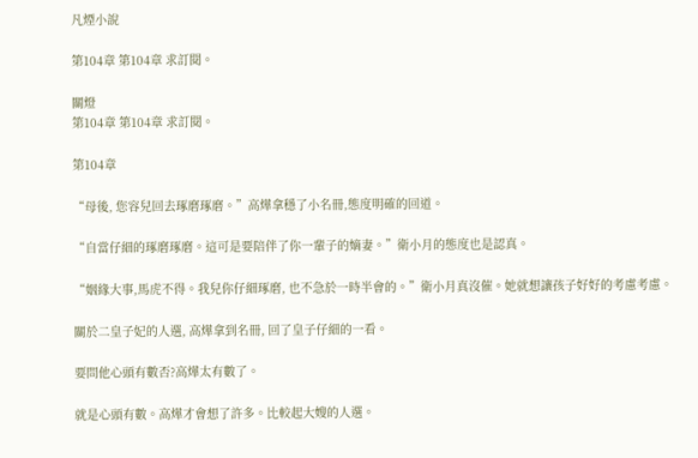凡煙小說

第104章 第104章 求訂閱。

關燈
第104章 第104章 求訂閱。

第104章

“母後, 您容兒回去琢磨琢磨。”高燁拿穩了小名冊,態度明確的回道。

“自當仔細的琢磨琢磨。這可是要陪伴了你一輩子的嫡妻。”衛小月的態度也是認真。

“姻緣大事,馬虎不得。我兒你仔細琢磨, 也不急於一時半會的。”衛小月真沒催。她就想讓孩子好好的考慮考慮。

關於二皇子妃的人選, 高燁拿到名冊, 回了皇子仔細的一看。

要問他心頭有數否?高燁太有數了。

就是心頭有數。高燁才會想了許多。比較起大嫂的人選。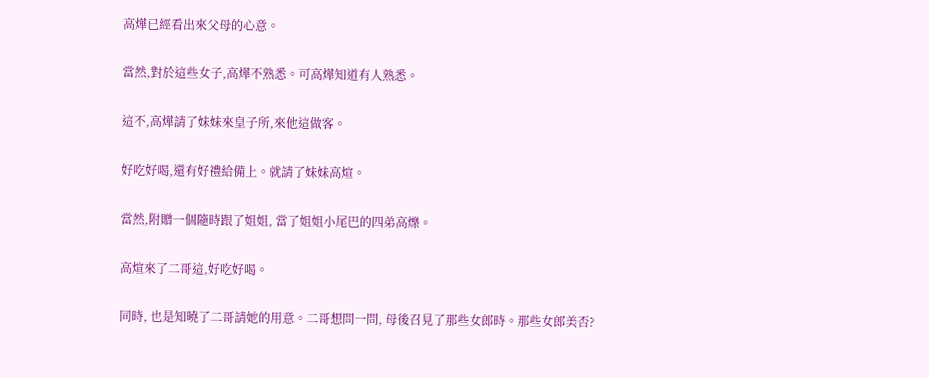高燁已經看出來父母的心意。

當然,對於這些女子,高燁不熟悉。可高燁知道有人熟悉。

這不,高燁請了妹妹來皇子所,來他這做客。

好吃好喝,還有好禮給備上。就請了妹妹高煊。

當然,附贈一個隨時跟了姐姐, 當了姐姐小尾巴的四弟高爍。

高煊來了二哥這,好吃好喝。

同時, 也是知曉了二哥請她的用意。二哥想問一問, 母後召見了那些女郎時。那些女郎美否?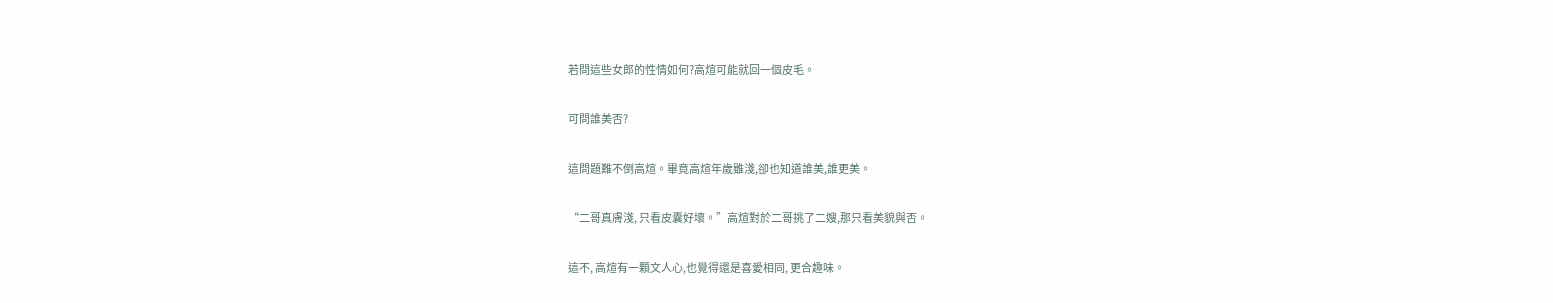若問這些女郎的性情如何?高煊可能就回一個皮毛。

可問誰美否?

這問題難不倒高煊。畢竟高煊年歲雖淺,卻也知道誰美,誰更美。

“二哥真膚淺, 只看皮囊好壞。”高煊對於二哥挑了二嫂,那只看美貌與否。

這不, 高煊有一顆文人心,也覺得還是喜愛相同, 更合趣味。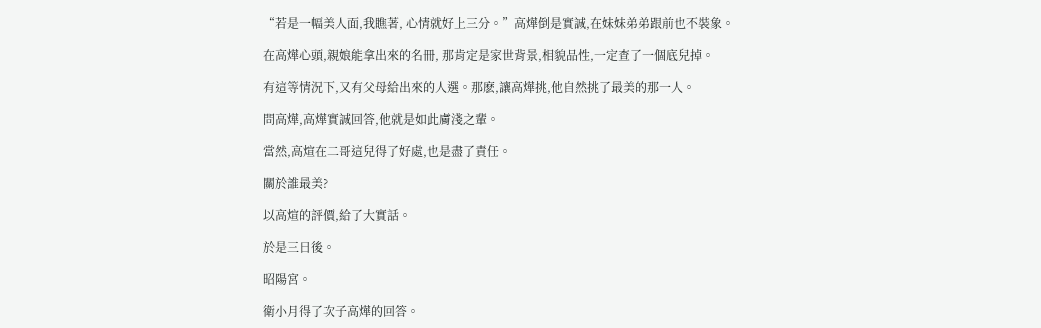“若是一幅美人面,我瞧著, 心情就好上三分。”高燁倒是實誠,在妹妹弟弟跟前也不裝象。

在高燁心頭,親娘能拿出來的名冊, 那肯定是家世背景,相貌品性,一定查了一個底兒掉。

有這等情況下,又有父母給出來的人選。那麽,讓高燁挑,他自然挑了最美的那一人。

問高燁,高燁實誠回答,他就是如此膚淺之輩。

當然,高煊在二哥這兒得了好處,也是盡了責任。

關於誰最美?

以高煊的評價,給了大實話。

於是三日後。

昭陽宮。

衛小月得了次子高燁的回答。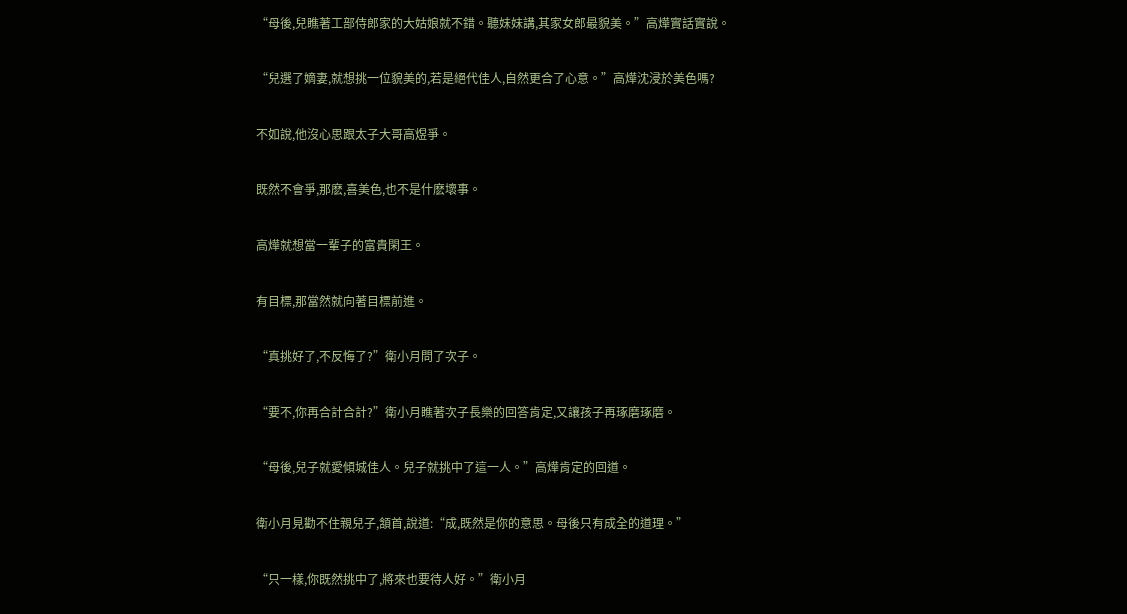“母後,兒瞧著工部侍郎家的大姑娘就不錯。聽妹妹講,其家女郎最貌美。”高燁實話實說。

“兒選了嫡妻,就想挑一位貌美的,若是絕代佳人,自然更合了心意。”高燁沈浸於美色嗎?

不如說,他沒心思跟太子大哥高煜爭。

既然不會爭,那麽,喜美色,也不是什麽壞事。

高燁就想當一輩子的富貴閑王。

有目標,那當然就向著目標前進。

“真挑好了,不反悔了?”衛小月問了次子。

“要不,你再合計合計?”衛小月瞧著次子長樂的回答肯定,又讓孩子再琢磨琢磨。

“母後,兒子就愛傾城佳人。兒子就挑中了這一人。”高燁肯定的回道。

衛小月見勸不住親兒子,頷首,說道:“成,既然是你的意思。母後只有成全的道理。”

“只一樣,你既然挑中了,將來也要待人好。”衛小月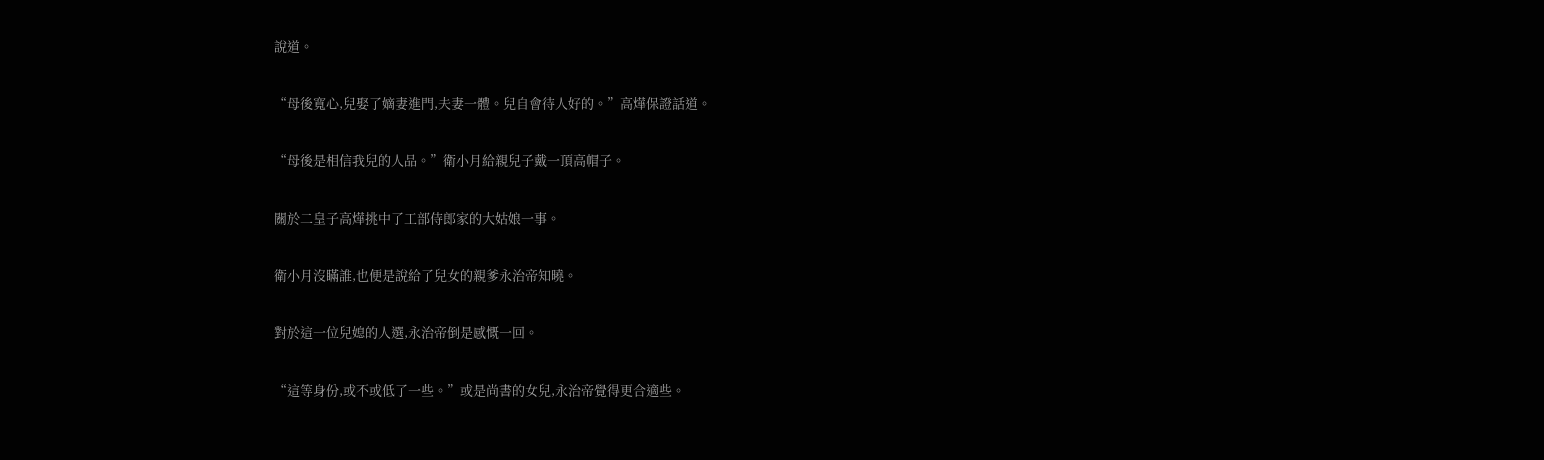說道。

“母後寬心,兒娶了嫡妻進門,夫妻一體。兒自會待人好的。”高燁保證話道。

“母後是相信我兒的人品。”衛小月給親兒子戴一頂高帽子。

關於二皇子高燁挑中了工部侍郎家的大姑娘一事。

衛小月沒瞞誰,也便是說給了兒女的親爹永治帝知曉。

對於這一位兒媳的人選,永治帝倒是感慨一回。

“這等身份,或不或低了一些。”或是尚書的女兒,永治帝覺得更合適些。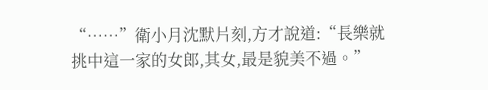“……”衛小月沈默片刻,方才說道:“長樂就挑中這一家的女郎,其女,最是貌美不過。”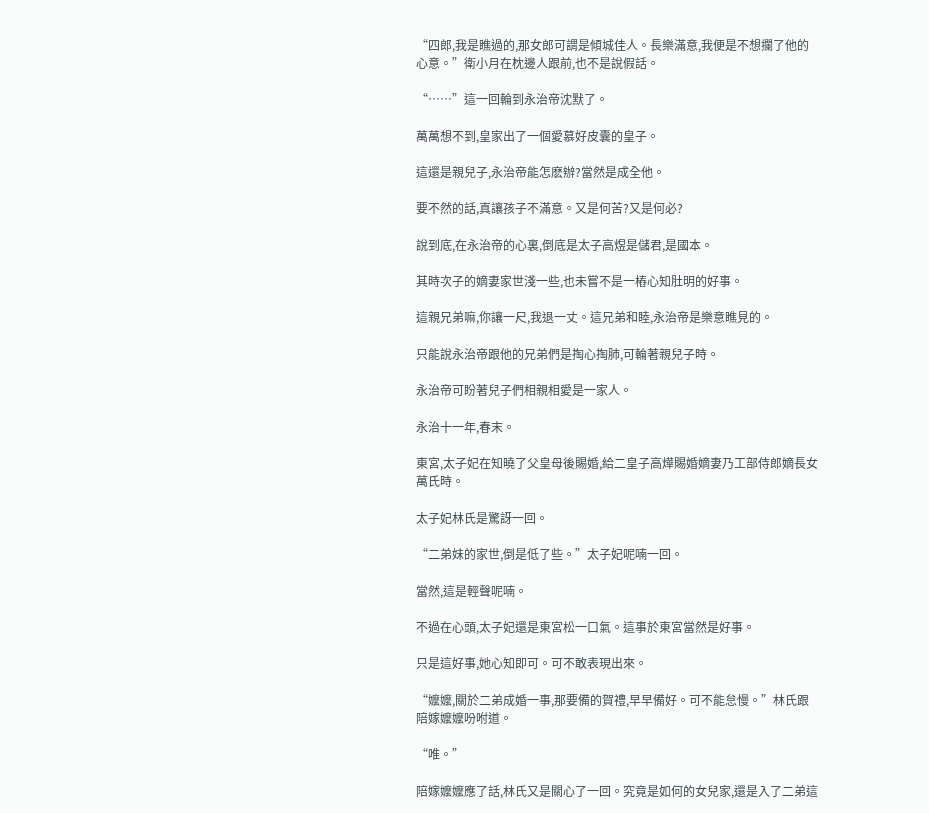“四郎,我是瞧過的,那女郎可謂是傾城佳人。長樂滿意,我便是不想攔了他的心意。”衛小月在枕邊人跟前,也不是說假話。

“……”這一回輪到永治帝沈默了。

萬萬想不到,皇家出了一個愛慕好皮囊的皇子。

這還是親兒子,永治帝能怎麽辦?當然是成全他。

要不然的話,真讓孩子不滿意。又是何苦?又是何必?

說到底,在永治帝的心裏,倒底是太子高煜是儲君,是國本。

其時次子的嫡妻家世淺一些,也未嘗不是一樁心知肚明的好事。

這親兄弟嘛,你讓一尺,我退一丈。這兄弟和睦,永治帝是樂意瞧見的。

只能說永治帝跟他的兄弟們是掏心掏肺,可輪著親兒子時。

永治帝可盼著兒子們相親相愛是一家人。

永治十一年,春末。

東宮,太子妃在知曉了父皇母後賜婚,給二皇子高燁賜婚嫡妻乃工部侍郎嫡長女萬氏時。

太子妃林氏是驚訝一回。

“二弟妹的家世,倒是低了些。”太子妃呢喃一回。

當然,這是輕聲呢喃。

不過在心頭,太子妃還是東宮松一口氣。這事於東宮當然是好事。

只是這好事,她心知即可。可不敢表現出來。

“嬤嬤,關於二弟成婚一事,那要備的賀禮,早早備好。可不能怠慢。”林氏跟陪嫁嬤嬤吩咐道。

“唯。”

陪嫁嬤嬤應了話,林氏又是關心了一回。究竟是如何的女兒家,還是入了二弟這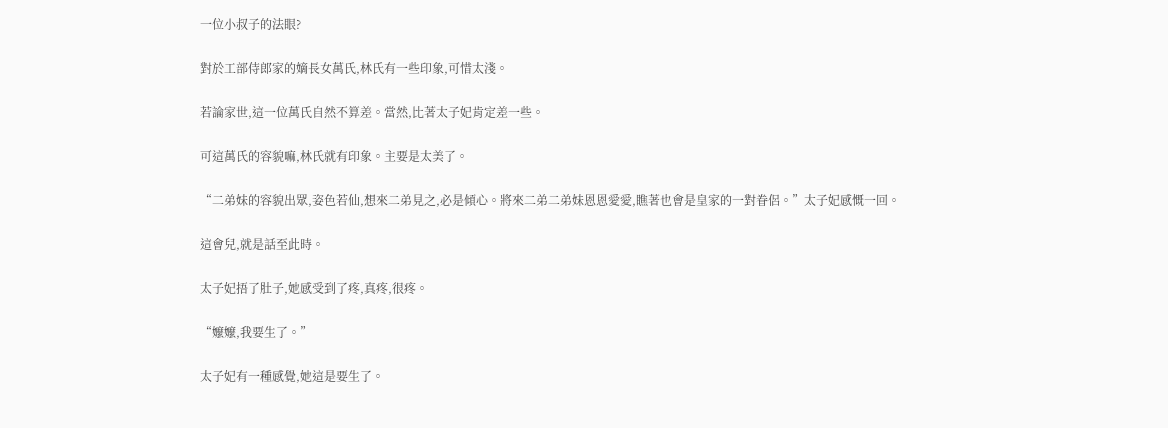一位小叔子的法眼?

對於工部侍郎家的嫡長女萬氏,林氏有一些印象,可惜太淺。

若論家世,這一位萬氏自然不算差。當然,比著太子妃肯定差一些。

可這萬氏的容貌嘛,林氏就有印象。主要是太美了。

“二弟妹的容貌出眾,姿色若仙,想來二弟見之,必是傾心。將來二弟二弟妹恩恩愛愛,瞧著也會是皇家的一對眷侶。”太子妃感慨一回。

這會兒,就是話至此時。

太子妃捂了肚子,她感受到了疼,真疼,很疼。

“嬤嬤,我要生了。”

太子妃有一種感覺,她這是要生了。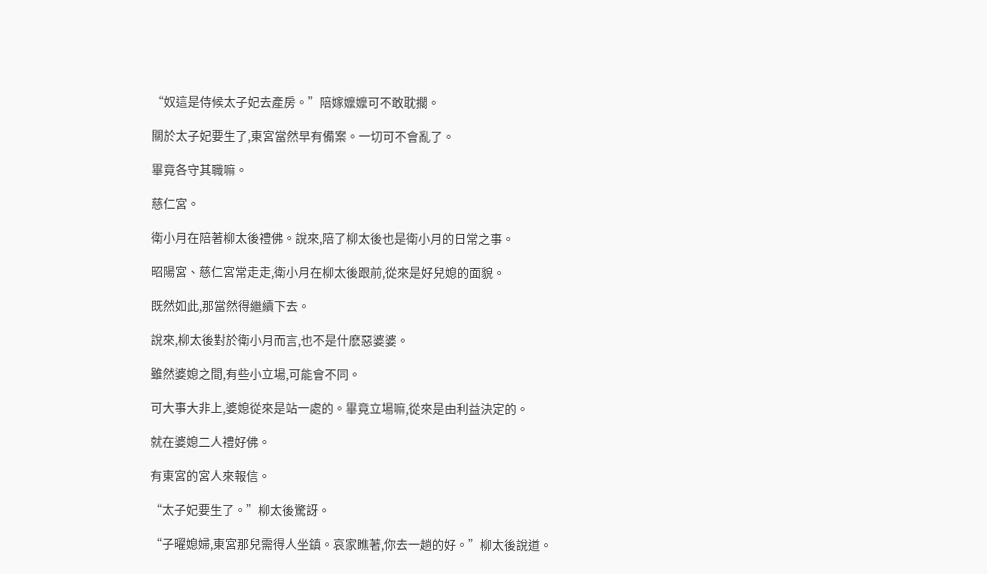“奴這是侍候太子妃去產房。”陪嫁嬤嬤可不敢耽擱。

關於太子妃要生了,東宮當然早有備案。一切可不會亂了。

畢竟各守其職嘛。

慈仁宮。

衛小月在陪著柳太後禮佛。說來,陪了柳太後也是衛小月的日常之事。

昭陽宮、慈仁宮常走走,衛小月在柳太後跟前,從來是好兒媳的面貌。

既然如此,那當然得繼續下去。

說來,柳太後對於衛小月而言,也不是什麽惡婆婆。

雖然婆媳之間,有些小立場,可能會不同。

可大事大非上,婆媳從來是站一處的。畢竟立場嘛,從來是由利益決定的。

就在婆媳二人禮好佛。

有東宮的宮人來報信。

“太子妃要生了。”柳太後驚訝。

“子曜媳婦,東宮那兒需得人坐鎮。哀家瞧著,你去一趟的好。”柳太後說道。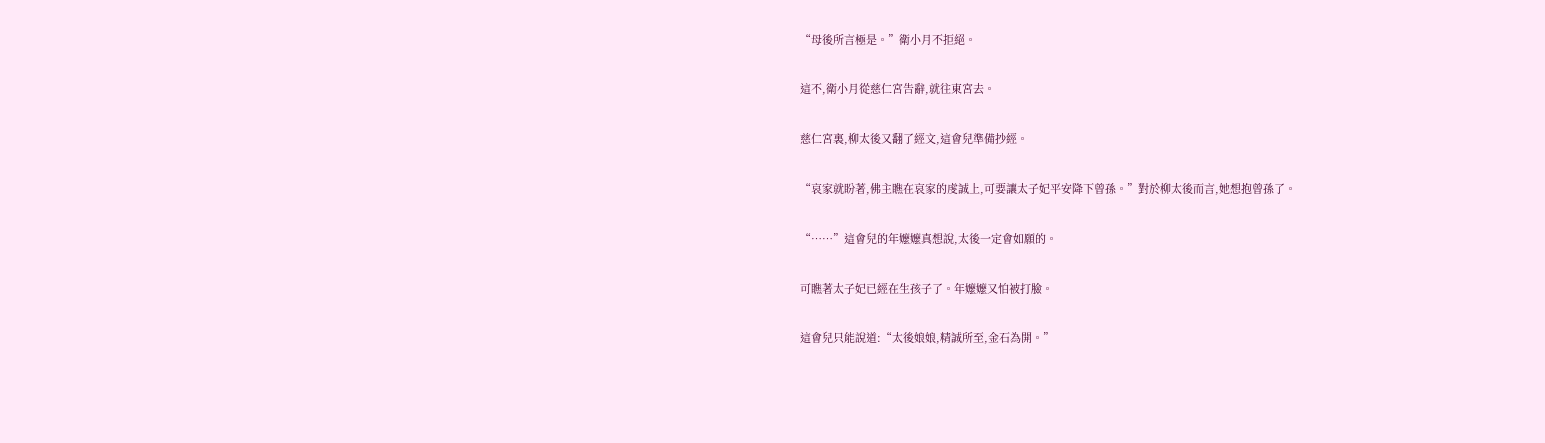“母後所言極是。”衛小月不拒絕。

這不,衛小月從慈仁宮告辭,就往東宮去。

慈仁宮裏,柳太後又翻了經文,這會兒準備抄經。

“哀家就盼著,佛主瞧在哀家的虔誠上,可要讓太子妃平安降下曾孫。”對於柳太後而言,她想抱曾孫了。

“……”這會兒的年嬤嬤真想說,太後一定會如願的。

可瞧著太子妃已經在生孩子了。年嬤嬤又怕被打臉。

這會兒只能說道:“太後娘娘,精誠所至,金石為開。”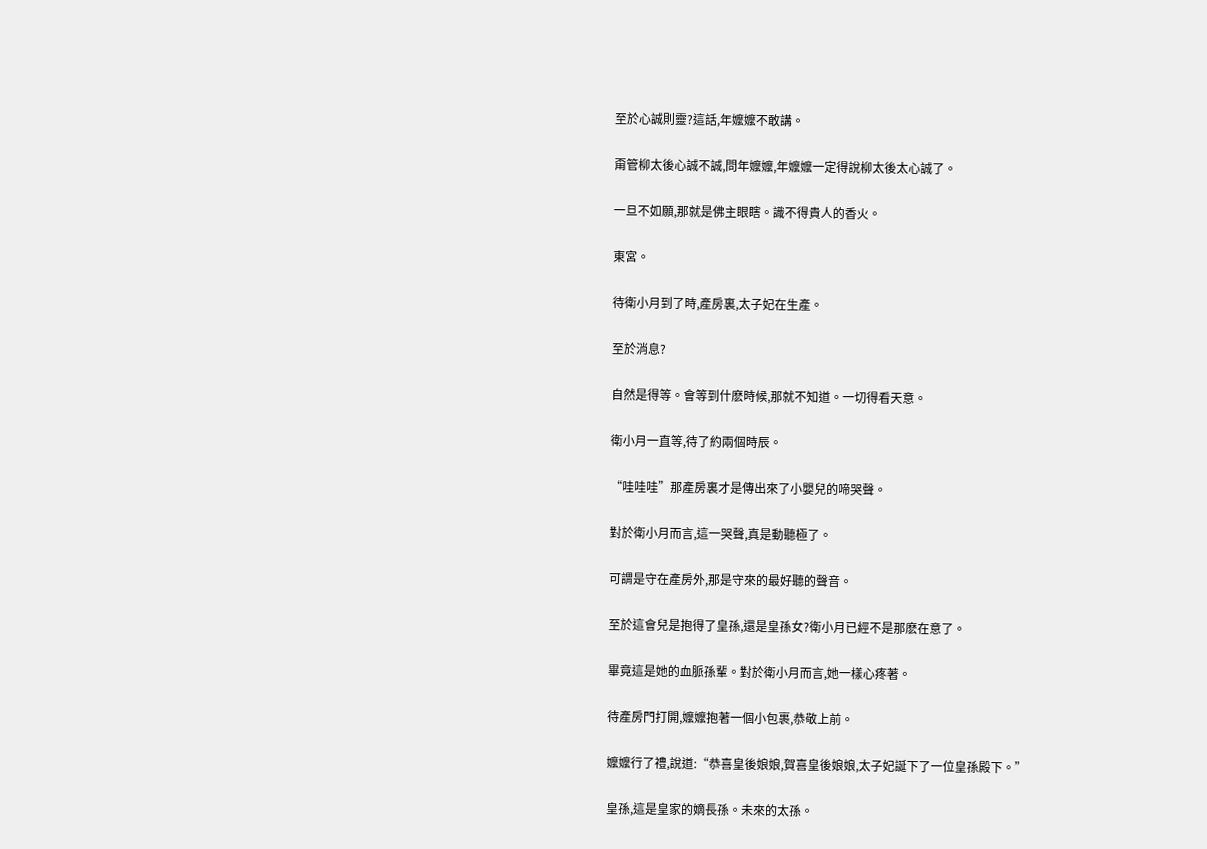至於心誠則靈?這話,年嬤嬤不敢講。

甭管柳太後心誠不誠,問年嬤嬤,年嬤嬤一定得說柳太後太心誠了。

一旦不如願,那就是佛主眼瞎。識不得貴人的香火。

東宮。

待衛小月到了時,產房裏,太子妃在生產。

至於消息?

自然是得等。會等到什麽時候,那就不知道。一切得看天意。

衛小月一直等,待了約兩個時辰。

“哇哇哇”那產房裏才是傳出來了小嬰兒的啼哭聲。

對於衛小月而言,這一哭聲,真是動聽極了。

可謂是守在產房外,那是守來的最好聽的聲音。

至於這會兒是抱得了皇孫,還是皇孫女?衛小月已經不是那麽在意了。

畢竟這是她的血脈孫輩。對於衛小月而言,她一樣心疼著。

待產房門打開,嬤嬤抱著一個小包裹,恭敬上前。

嬤嬤行了禮,說道:“恭喜皇後娘娘,賀喜皇後娘娘,太子妃誕下了一位皇孫殿下。”

皇孫,這是皇家的嫡長孫。未來的太孫。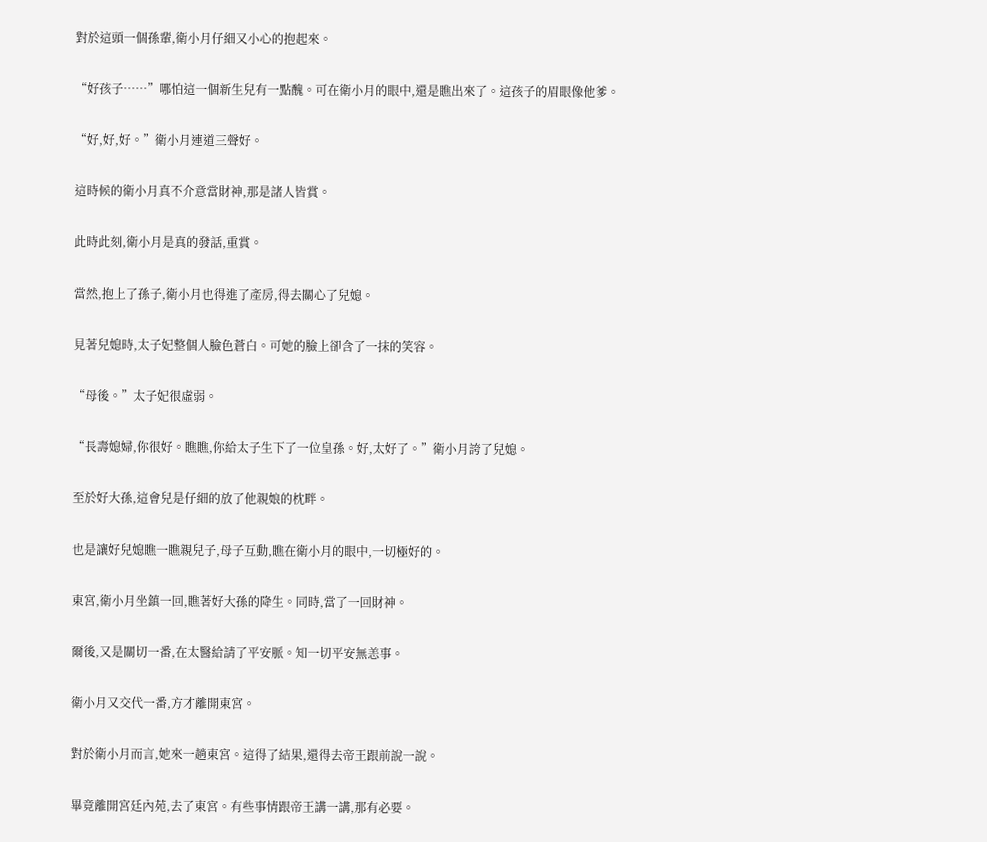對於這頭一個孫輩,衛小月仔細又小心的抱起來。

“好孩子……”哪怕這一個新生兒有一點醜。可在衛小月的眼中,還是瞧出來了。這孩子的眉眼像他爹。

“好,好,好。”衛小月連道三聲好。

這時候的衛小月真不介意當財神,那是諸人皆賞。

此時此刻,衛小月是真的發話,重賞。

當然,抱上了孫子,衛小月也得進了產房,得去關心了兒媳。

見著兒媳時,太子妃整個人臉色蒼白。可她的臉上卻含了一抹的笑容。

“母後。”太子妃很虛弱。

“長壽媳婦,你很好。瞧瞧,你給太子生下了一位皇孫。好,太好了。”衛小月誇了兒媳。

至於好大孫,這會兒是仔細的放了他親娘的枕畔。

也是讓好兒媳瞧一瞧親兒子,母子互動,瞧在衛小月的眼中,一切極好的。

東宮,衛小月坐鎮一回,瞧著好大孫的降生。同時,當了一回財神。

爾後,又是關切一番,在太醫給請了平安脈。知一切平安無恙事。

衛小月又交代一番,方才離開東宮。

對於衛小月而言,她來一趟東宮。這得了結果,還得去帝王跟前說一說。

畢竟離開宮廷內苑,去了東宮。有些事情跟帝王講一講,那有必要。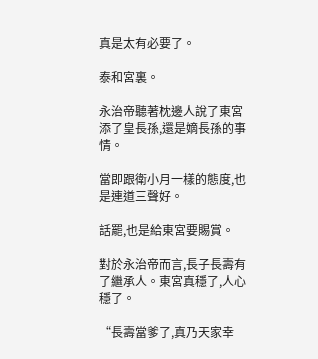真是太有必要了。

泰和宮裏。

永治帝聽著枕邊人說了東宮添了皇長孫,還是嫡長孫的事情。

當即跟衛小月一樣的態度,也是連道三聲好。

話罷,也是給東宮要賜賞。

對於永治帝而言,長子長壽有了繼承人。東宮真穩了,人心穩了。

“長壽當爹了,真乃天家幸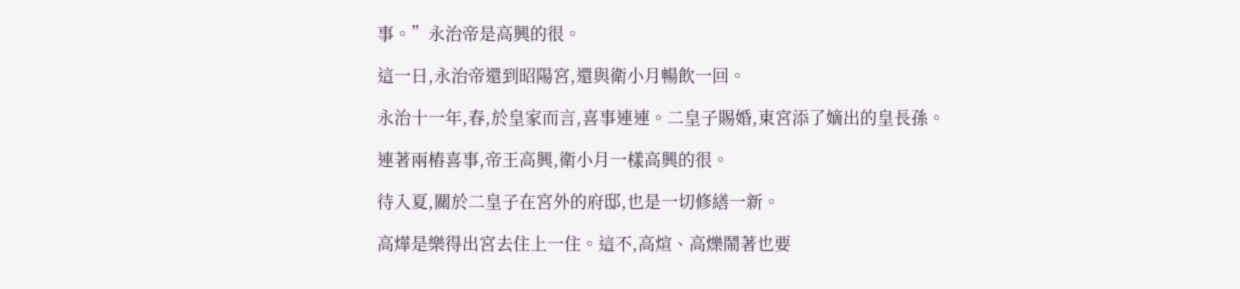事。”永治帝是高興的很。

這一日,永治帝還到昭陽宮,還與衛小月暢飲一回。

永治十一年,春,於皇家而言,喜事連連。二皇子賜婚,東宮添了嫡出的皇長孫。

連著兩樁喜事,帝王高興,衛小月一樣高興的很。

待入夏,關於二皇子在宮外的府邸,也是一切修繕一新。

高燁是樂得出宮去住上一住。這不,高煊、高爍鬧著也要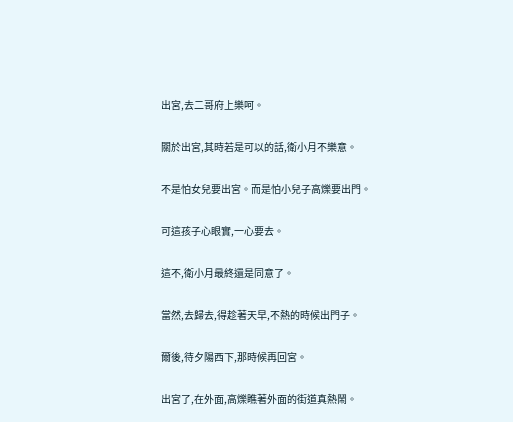出宮,去二哥府上樂呵。

關於出宮,其時若是可以的話,衛小月不樂意。

不是怕女兒要出宮。而是怕小兒子高爍要出門。

可這孩子心眼實,一心要去。

這不,衛小月最終還是同意了。

當然,去歸去,得趁著天早,不熱的時候出門子。

爾後,待夕陽西下,那時候再回宮。

出宮了,在外面,高爍瞧著外面的街道真熱鬧。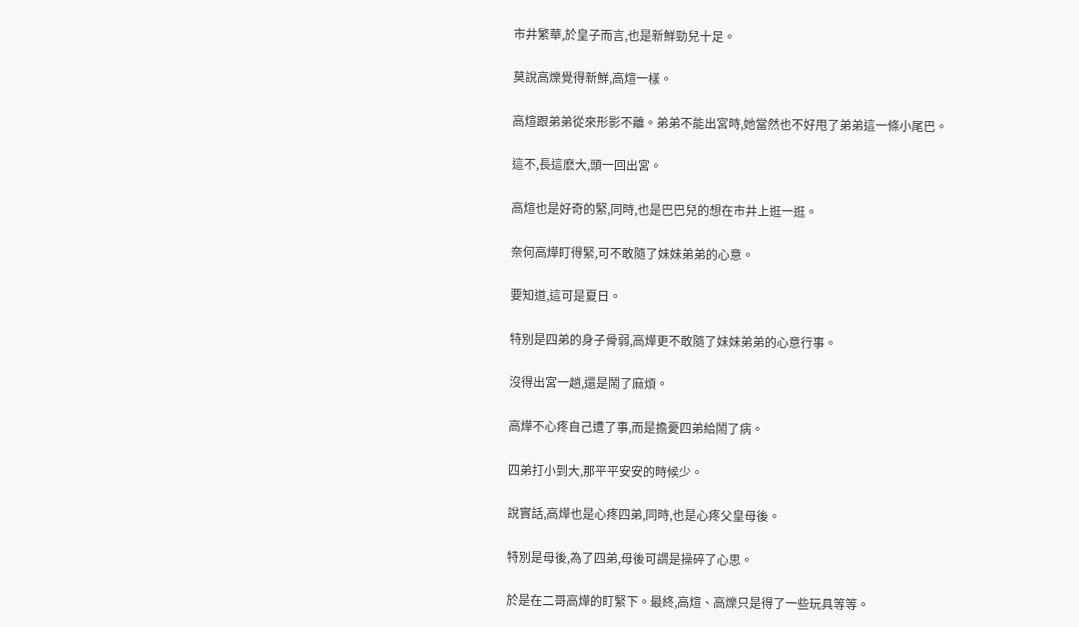市井繁華,於皇子而言,也是新鮮勁兒十足。

莫說高爍覺得新鮮,高煊一樣。

高煊跟弟弟從來形影不離。弟弟不能出宮時,她當然也不好甩了弟弟這一條小尾巴。

這不,長這麽大,頭一回出宮。

高煊也是好奇的緊,同時,也是巴巴兒的想在市井上逛一逛。

奈何高燁盯得緊,可不敢隨了妹妹弟弟的心意。

要知道,這可是夏日。

特別是四弟的身子骨弱,高燁更不敢隨了妹妹弟弟的心意行事。

沒得出宮一趟,還是鬧了麻煩。

高燁不心疼自己遭了事,而是擔憂四弟給鬧了病。

四弟打小到大,那平平安安的時候少。

說實話,高燁也是心疼四弟,同時,也是心疼父皇母後。

特別是母後,為了四弟,母後可謂是操碎了心思。

於是在二哥高燁的盯緊下。最終,高煊、高爍只是得了一些玩具等等。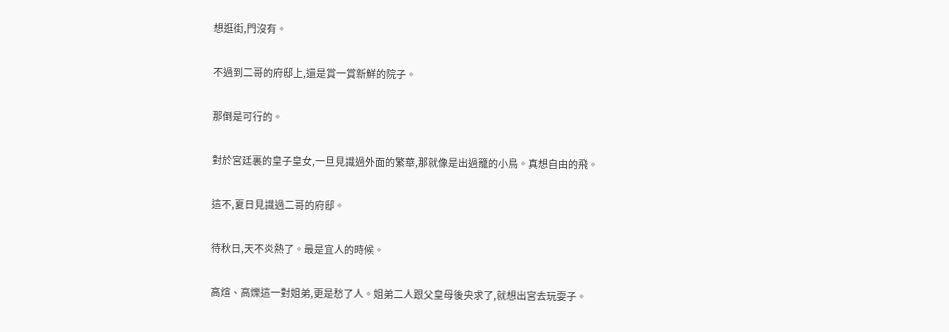想逛街,門沒有。

不過到二哥的府邸上,還是賞一賞新鮮的院子。

那倒是可行的。

對於宮廷裏的皇子皇女,一旦見識過外面的繁華,那就像是出過籠的小鳥。真想自由的飛。

這不,夏日見識過二哥的府邸。

待秋日,天不炎熱了。最是宜人的時候。

高煊、高爍這一對姐弟,更是愁了人。姐弟二人跟父皇母後央求了,就想出宮去玩耍子。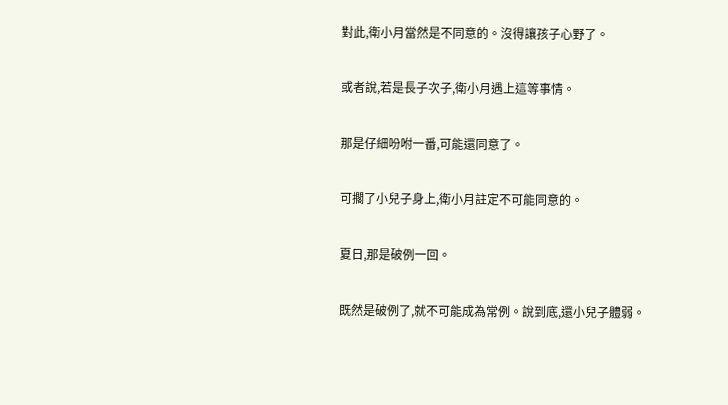對此,衛小月當然是不同意的。沒得讓孩子心野了。

或者說,若是長子次子,衛小月遇上這等事情。

那是仔細吩咐一番,可能還同意了。

可擱了小兒子身上,衛小月註定不可能同意的。

夏日,那是破例一回。

既然是破例了,就不可能成為常例。說到底,還小兒子體弱。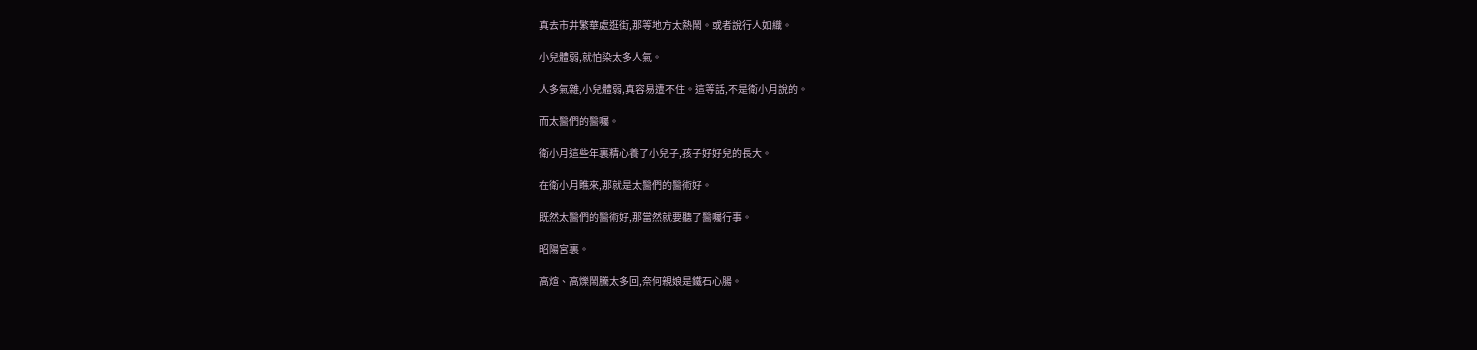真去市井繁華處逛街,那等地方太熱鬧。或者說行人如織。

小兒體弱,就怕染太多人氣。

人多氣雜,小兒體弱,真容易遭不住。這等話,不是衛小月說的。

而太醫們的醫囑。

衛小月這些年裏精心養了小兒子,孩子好好兒的長大。

在衛小月瞧來,那就是太醫們的醫術好。

既然太醫們的醫術好,那當然就要聽了醫囑行事。

昭陽宮裏。

高煊、高爍鬧騰太多回,奈何親娘是鐵石心腸。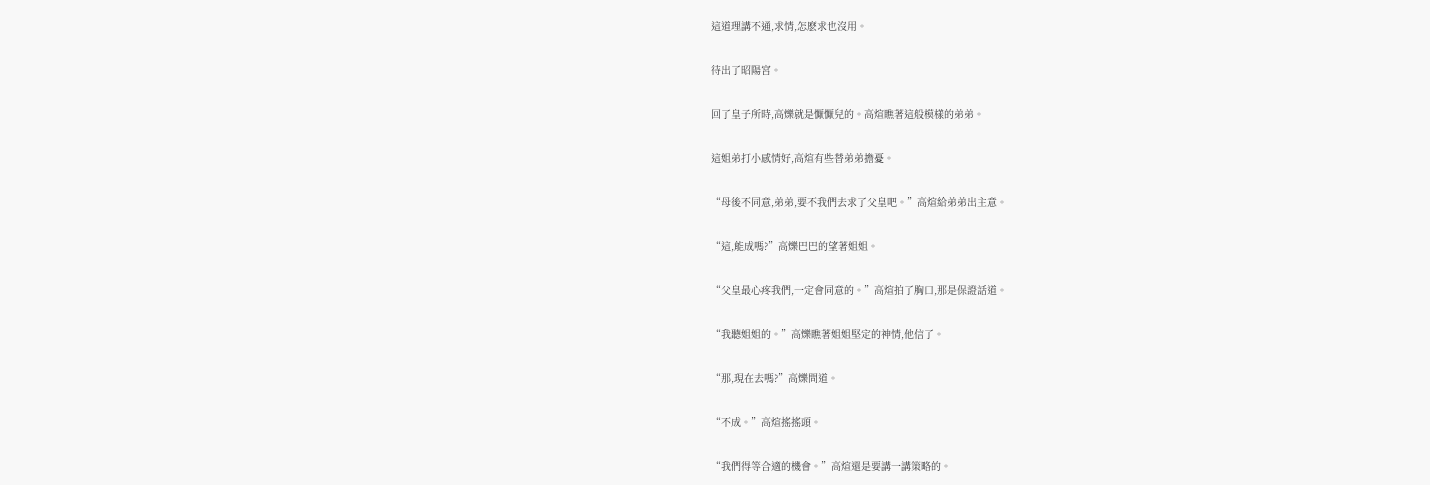這道理講不通,求情,怎麽求也沒用。

待出了昭陽宮。

回了皇子所時,高爍就是懨懨兒的。高煊瞧著這般模樣的弟弟。

這姐弟打小感情好,高煊有些替弟弟擔憂。

“母後不同意,弟弟,要不我們去求了父皇吧。”高煊給弟弟出主意。

“這,能成嗎?”高爍巴巴的望著姐姐。

“父皇最心疼我們,一定會同意的。”高煊拍了胸口,那是保證話道。

“我聽姐姐的。”高爍瞧著姐姐堅定的神情,他信了。

“那,現在去嗎?”高爍問道。

“不成。”高煊搖搖頭。

“我們得等合適的機會。”高煊還是要講一講策略的。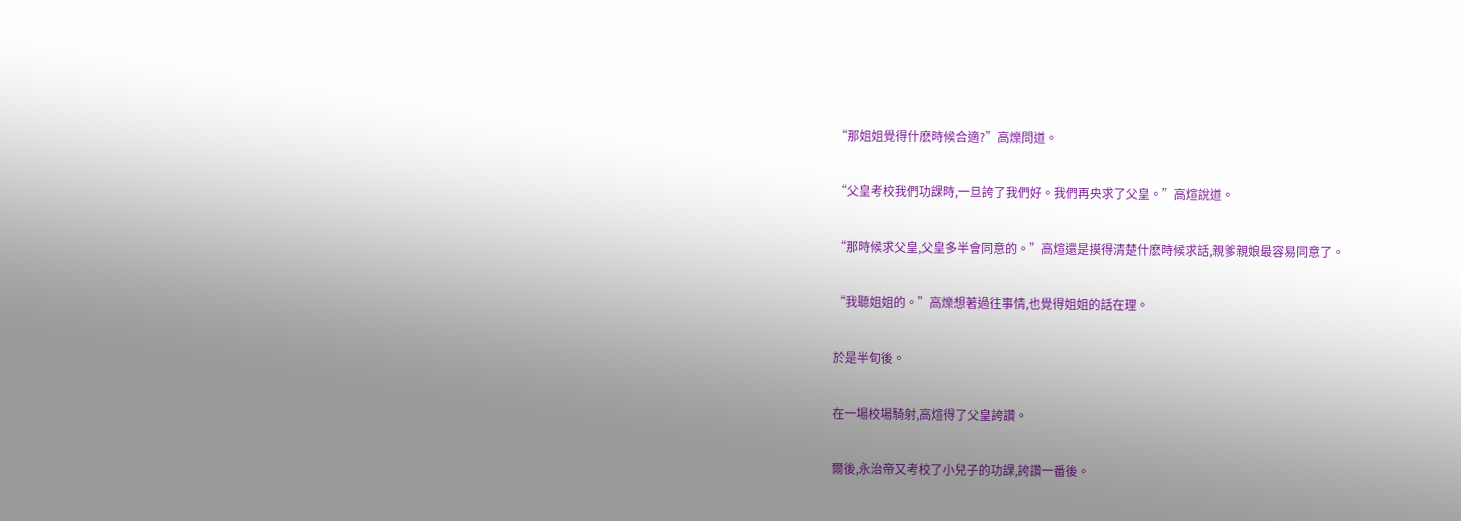“那姐姐覺得什麽時候合適?”高爍問道。

“父皇考校我們功課時,一旦誇了我們好。我們再央求了父皇。”高煊說道。

“那時候求父皇,父皇多半會同意的。”高煊還是摸得清楚什麽時候求話,親爹親娘最容易同意了。

“我聽姐姐的。”高爍想著過往事情,也覺得姐姐的話在理。

於是半旬後。

在一場校場騎射,高煊得了父皇誇讚。

爾後,永治帝又考校了小兒子的功課,誇讚一番後。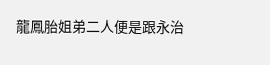龍鳳胎姐弟二人便是跟永治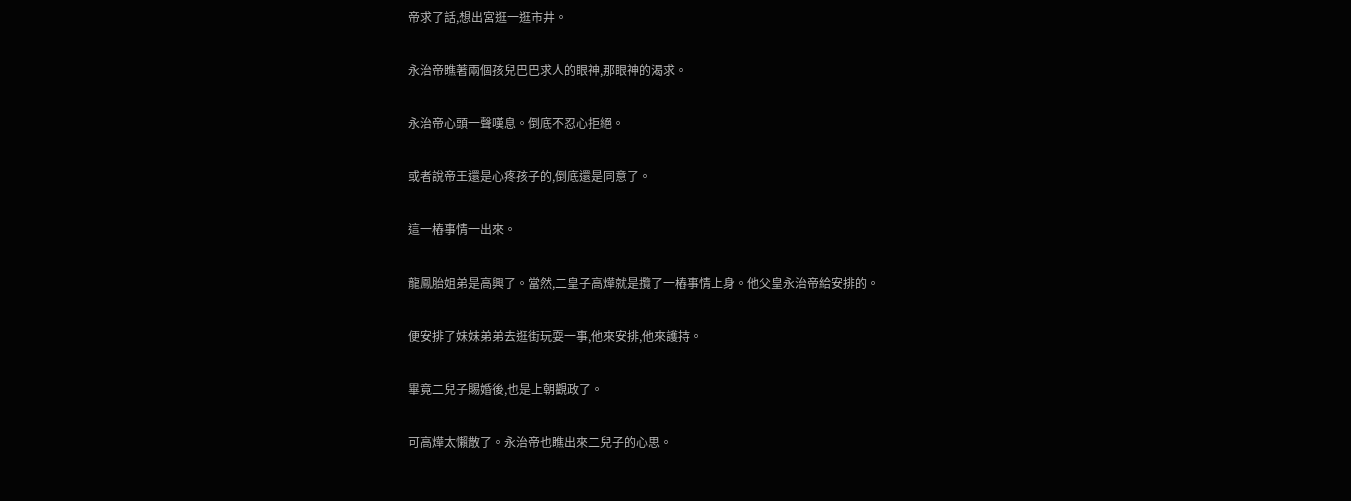帝求了話,想出宮逛一逛市井。

永治帝瞧著兩個孩兒巴巴求人的眼神,那眼神的渴求。

永治帝心頭一聲嘆息。倒底不忍心拒絕。

或者說帝王還是心疼孩子的,倒底還是同意了。

這一樁事情一出來。

龍鳳胎姐弟是高興了。當然,二皇子高燁就是攬了一樁事情上身。他父皇永治帝給安排的。

便安排了妹妹弟弟去逛街玩耍一事,他來安排,他來護持。

畢竟二兒子賜婚後,也是上朝觀政了。

可高燁太懶散了。永治帝也瞧出來二兒子的心思。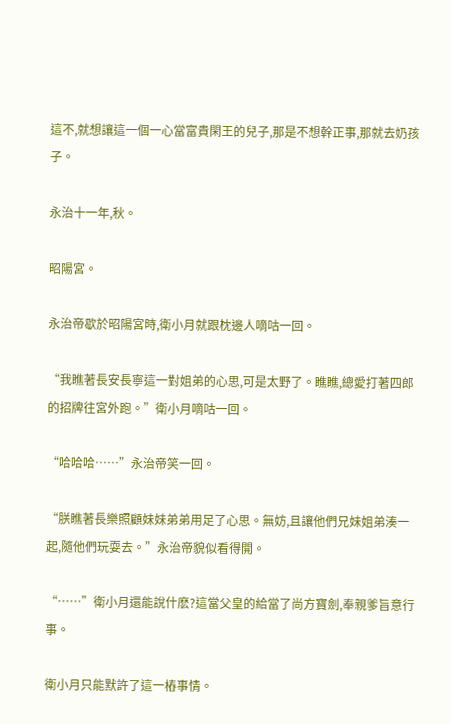這不,就想讓這一個一心當富貴閑王的兒子,那是不想幹正事,那就去奶孩子。

永治十一年,秋。

昭陽宮。

永治帝歇於昭陽宮時,衛小月就跟枕邊人嘀咕一回。

“我瞧著長安長寧這一對姐弟的心思,可是太野了。瞧瞧,總愛打著四郎的招牌往宮外跑。”衛小月嘀咕一回。

“哈哈哈……”永治帝笑一回。

“朕瞧著長樂照顧妹妹弟弟用足了心思。無妨,且讓他們兄妹姐弟湊一起,隨他們玩耍去。”永治帝貌似看得開。

“……”衛小月還能說什麽?這當父皇的給當了尚方寶劍,奉親爹旨意行事。

衛小月只能默許了這一樁事情。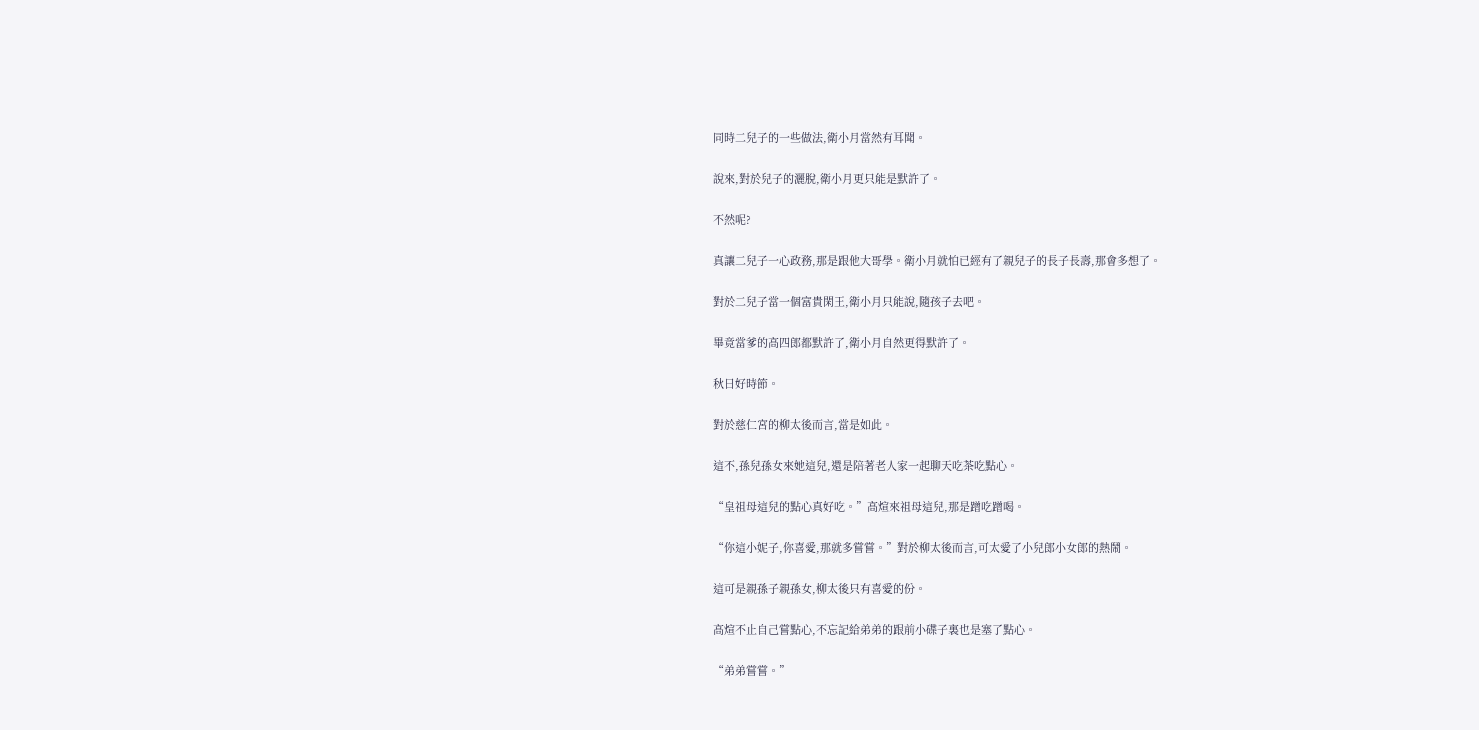同時二兒子的一些做法,衛小月當然有耳聞。

說來,對於兒子的灑脫,衛小月更只能是默許了。

不然呢?

真讓二兒子一心政務,那是跟他大哥學。衛小月就怕已經有了親兒子的長子長壽,那會多想了。

對於二兒子當一個富貴閑王,衛小月只能說,隨孩子去吧。

畢竟當爹的高四郎都默許了,衛小月自然更得默許了。

秋日好時節。

對於慈仁宮的柳太後而言,當是如此。

這不,孫兒孫女來她這兒,還是陪著老人家一起聊天吃茶吃點心。

“皇祖母這兒的點心真好吃。”高煊來祖母這兒,那是蹭吃蹭喝。

“你這小妮子,你喜愛,那就多嘗嘗。”對於柳太後而言,可太愛了小兒郎小女郎的熱鬧。

這可是親孫子親孫女,柳太後只有喜愛的份。

高煊不止自己嘗點心,不忘記給弟弟的跟前小碟子裏也是塞了點心。

“弟弟嘗嘗。”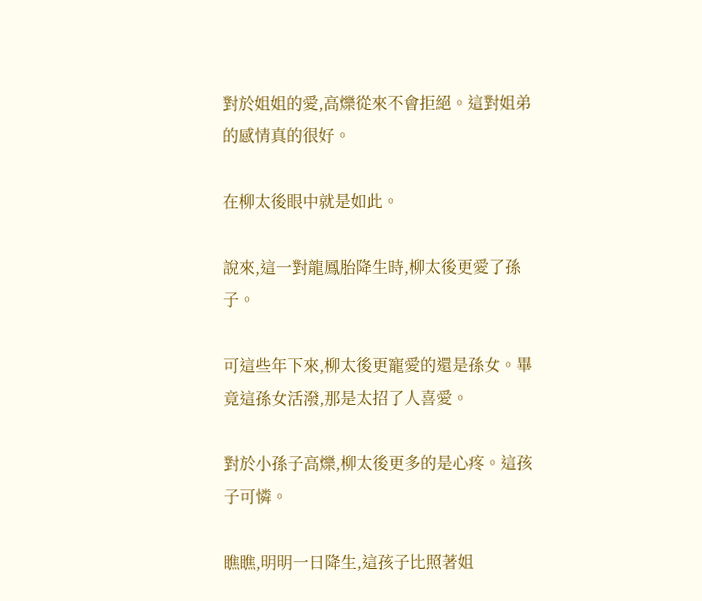對於姐姐的愛,高爍從來不會拒絕。這對姐弟的感情真的很好。

在柳太後眼中就是如此。

說來,這一對龍鳳胎降生時,柳太後更愛了孫子。

可這些年下來,柳太後更寵愛的還是孫女。畢竟這孫女活潑,那是太招了人喜愛。

對於小孫子高爍,柳太後更多的是心疼。這孩子可憐。

瞧瞧,明明一日降生,這孩子比照著姐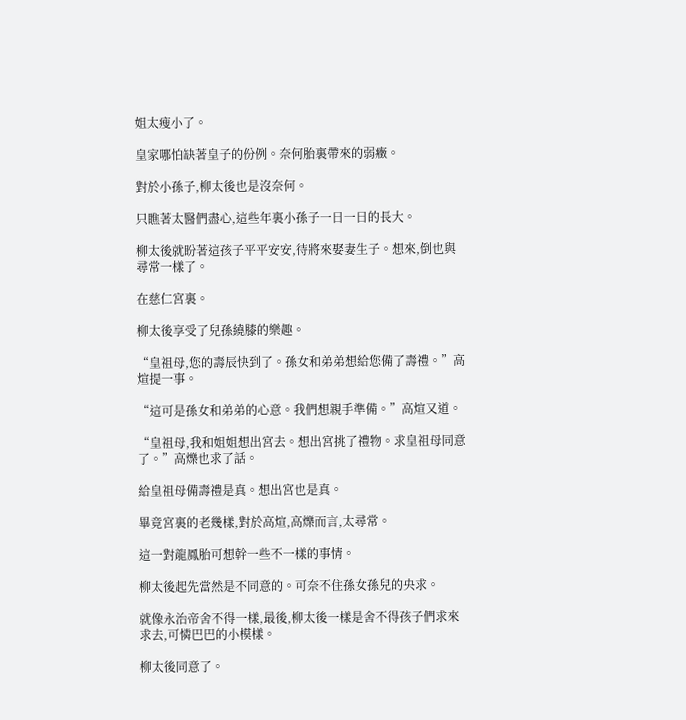姐太瘦小了。

皇家哪怕缺著皇子的份例。奈何胎裏帶來的弱癥。

對於小孫子,柳太後也是沒奈何。

只瞧著太醫們盡心,這些年裏小孫子一日一日的長大。

柳太後就盼著這孩子平平安安,待將來娶妻生子。想來,倒也與尋常一樣了。

在慈仁宮裏。

柳太後享受了兒孫繞膝的樂趣。

“皇祖母,您的壽辰快到了。孫女和弟弟想給您備了壽禮。”高煊提一事。

“這可是孫女和弟弟的心意。我們想親手準備。”高煊又道。

“皇祖母,我和姐姐想出宮去。想出宮挑了禮物。求皇祖母同意了。”高爍也求了話。

給皇祖母備壽禮是真。想出宮也是真。

畢竟宮裏的老幾樣,對於高煊,高爍而言,太尋常。

這一對龍鳳胎可想幹一些不一樣的事情。

柳太後起先當然是不同意的。可奈不住孫女孫兒的央求。

就像永治帝舍不得一樣,最後,柳太後一樣是舍不得孩子們求來求去,可憐巴巴的小模樣。

柳太後同意了。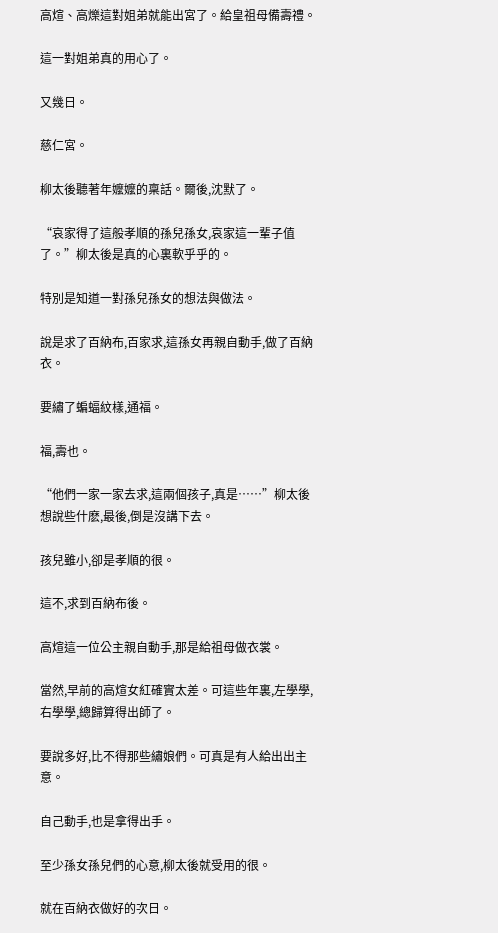高煊、高爍這對姐弟就能出宮了。給皇祖母備壽禮。

這一對姐弟真的用心了。

又幾日。

慈仁宮。

柳太後聽著年嬤嬤的稟話。爾後,沈默了。

“哀家得了這般孝順的孫兒孫女,哀家這一輩子值了。”柳太後是真的心裏軟乎乎的。

特別是知道一對孫兒孫女的想法與做法。

說是求了百納布,百家求,這孫女再親自動手,做了百納衣。

要繡了蝙蝠紋樣,通福。

福,壽也。

“他們一家一家去求,這兩個孩子,真是……”柳太後想說些什麽,最後,倒是沒講下去。

孩兒雖小,卻是孝順的很。

這不,求到百納布後。

高煊這一位公主親自動手,那是給祖母做衣裳。

當然,早前的高煊女紅確實太差。可這些年裏,左學學,右學學,總歸算得出師了。

要說多好,比不得那些繡娘們。可真是有人給出出主意。

自己動手,也是拿得出手。

至少孫女孫兒們的心意,柳太後就受用的很。

就在百納衣做好的次日。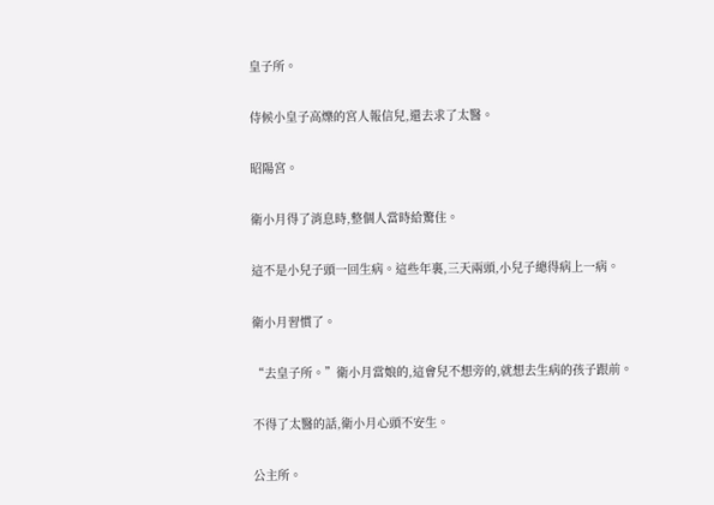皇子所。

侍候小皇子高爍的宮人報信兒,還去求了太醫。

昭陽宮。

衛小月得了消息時,整個人當時給驚住。

這不是小兒子頭一回生病。這些年裏,三天兩頭,小兒子總得病上一病。

衛小月習慣了。

“去皇子所。”衛小月當娘的,這會兒不想旁的,就想去生病的孩子跟前。

不得了太醫的話,衛小月心頭不安生。

公主所。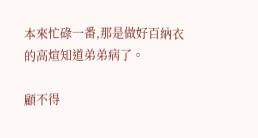本來忙碌一番,那是做好百納衣的高煊知道弟弟病了。

顧不得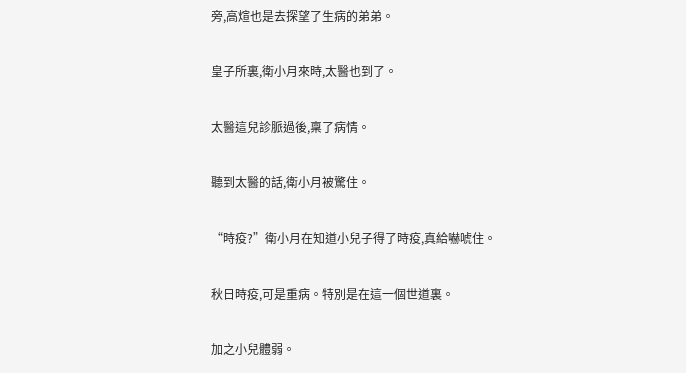旁,高煊也是去探望了生病的弟弟。

皇子所裏,衛小月來時,太醫也到了。

太醫這兒診脈過後,稟了病情。

聽到太醫的話,衛小月被驚住。

“時疫?”衛小月在知道小兒子得了時疫,真給嚇唬住。

秋日時疫,可是重病。特別是在這一個世道裏。

加之小兒體弱。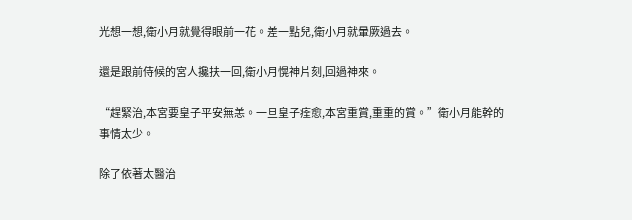光想一想,衛小月就覺得眼前一花。差一點兒,衛小月就暈厥過去。

還是跟前侍候的宮人攙扶一回,衛小月愰神片刻,回過神來。

“趕緊治,本宮要皇子平安無恙。一旦皇子痊愈,本宮重賞,重重的賞。”衛小月能幹的事情太少。

除了依著太醫治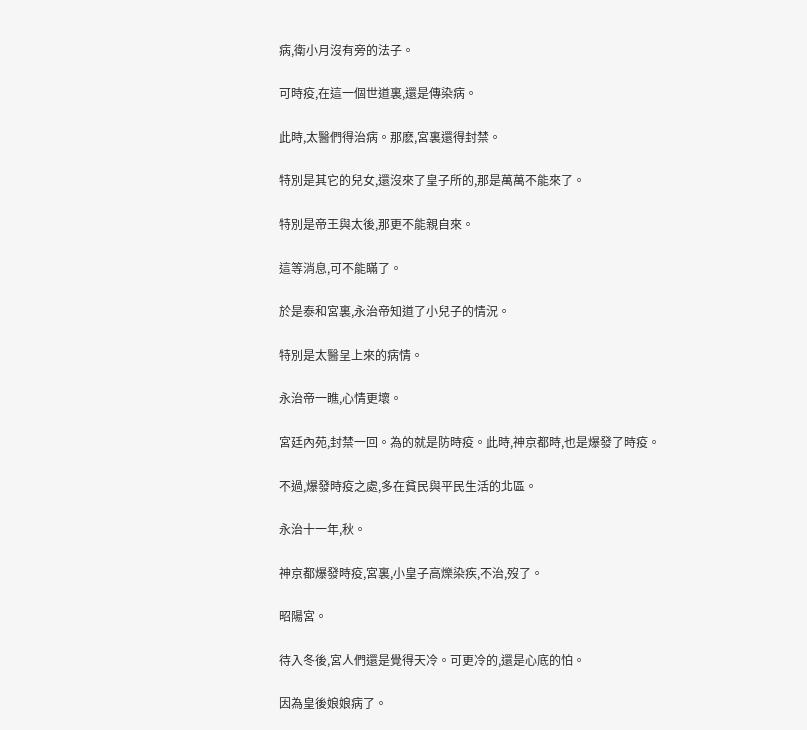病,衛小月沒有旁的法子。

可時疫,在這一個世道裏,還是傳染病。

此時,太醫們得治病。那麽,宮裏還得封禁。

特別是其它的兒女,還沒來了皇子所的,那是萬萬不能來了。

特別是帝王與太後,那更不能親自來。

這等消息,可不能瞞了。

於是泰和宮裏,永治帝知道了小兒子的情況。

特別是太醫呈上來的病情。

永治帝一瞧,心情更壞。

宮廷內苑,封禁一回。為的就是防時疫。此時,神京都時,也是爆發了時疫。

不過,爆發時疫之處,多在貧民與平民生活的北區。

永治十一年,秋。

神京都爆發時疫,宮裏,小皇子高爍染疾,不治,歿了。

昭陽宮。

待入冬後,宮人們還是覺得天冷。可更冷的,還是心底的怕。

因為皇後娘娘病了。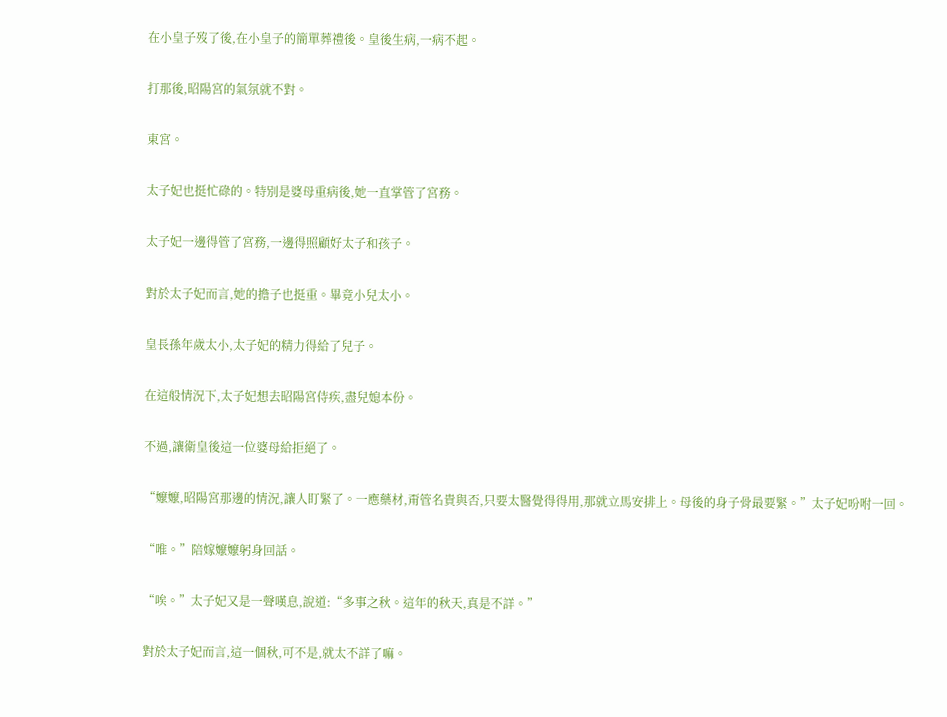在小皇子歿了後,在小皇子的簡單葬禮後。皇後生病,一病不起。

打那後,昭陽宮的氣氛就不對。

東宮。

太子妃也挺忙碌的。特別是婆母重病後,她一直掌管了宮務。

太子妃一邊得管了宮務,一邊得照顧好太子和孩子。

對於太子妃而言,她的擔子也挺重。畢竟小兒太小。

皇長孫年歲太小,太子妃的精力得給了兒子。

在這般情況下,太子妃想去昭陽宮侍疾,盡兒媳本份。

不過,讓衛皇後這一位婆母給拒絕了。

“嬤嬤,昭陽宮那邊的情況,讓人盯緊了。一應藥材,甭管名貴與否,只要太醫覺得得用,那就立馬安排上。母後的身子骨最要緊。”太子妃吩咐一回。

“唯。”陪嫁嬤嬤躬身回話。

“唉。”太子妃又是一聲嘆息,說道:“多事之秋。這年的秋天,真是不詳。”

對於太子妃而言,這一個秋,可不是,就太不詳了嘛。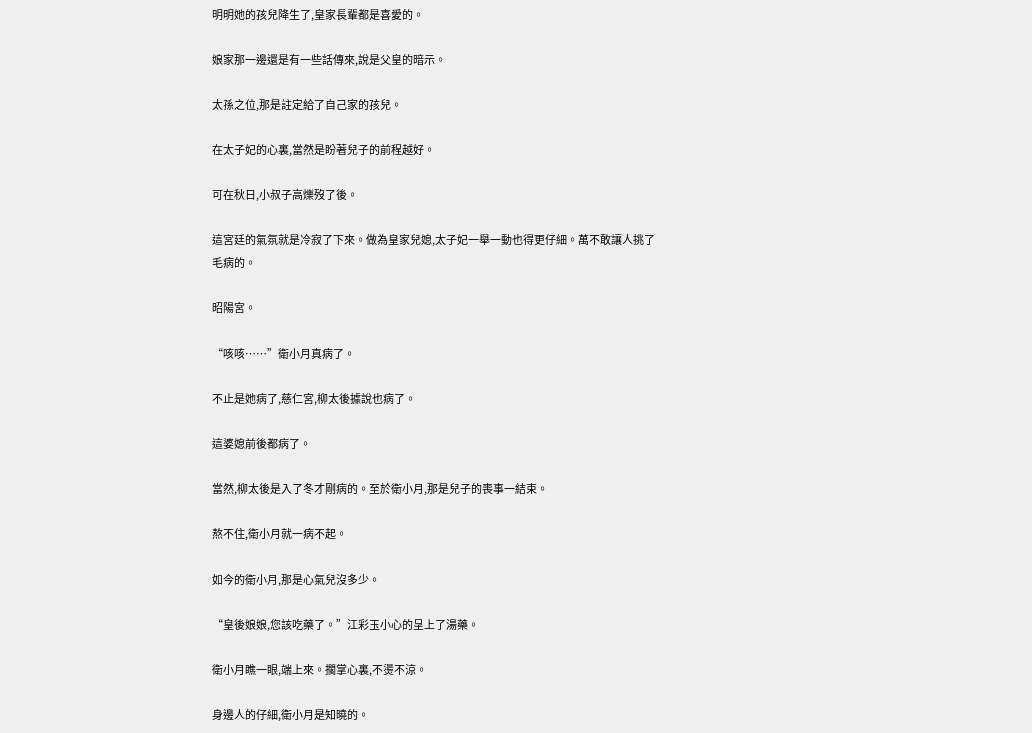明明她的孩兒降生了,皇家長輩都是喜愛的。

娘家那一邊還是有一些話傳來,說是父皇的暗示。

太孫之位,那是註定給了自己家的孩兒。

在太子妃的心裏,當然是盼著兒子的前程越好。

可在秋日,小叔子高爍歿了後。

這宮廷的氣氛就是冷寂了下來。做為皇家兒媳,太子妃一舉一動也得更仔細。萬不敢讓人挑了毛病的。

昭陽宮。

“咳咳……”衛小月真病了。

不止是她病了,慈仁宮,柳太後據說也病了。

這婆媳前後都病了。

當然,柳太後是入了冬才剛病的。至於衛小月,那是兒子的喪事一結束。

熬不住,衛小月就一病不起。

如今的衛小月,那是心氣兒沒多少。

“皇後娘娘,您該吃藥了。”江彩玉小心的呈上了湯藥。

衛小月瞧一眼,端上來。擱掌心裏,不燙不涼。

身邊人的仔細,衛小月是知曉的。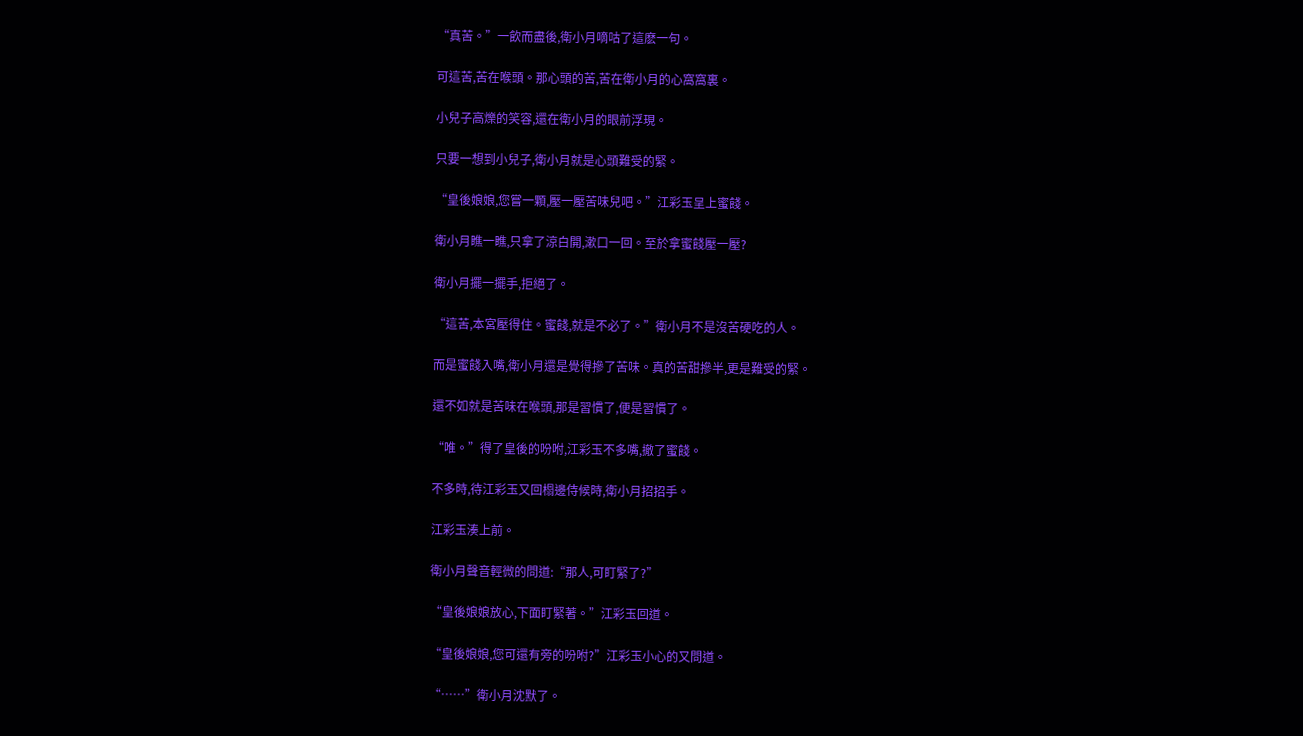“真苦。”一飲而盡後,衛小月嘀咕了這麽一句。

可這苦,苦在喉頭。那心頭的苦,苦在衛小月的心窩窩裏。

小兒子高爍的笑容,還在衛小月的眼前浮現。

只要一想到小兒子,衛小月就是心頭難受的緊。

“皇後娘娘,您嘗一顆,壓一壓苦味兒吧。”江彩玉呈上蜜餞。

衛小月瞧一瞧,只拿了涼白開,漱口一回。至於拿蜜餞壓一壓?

衛小月擺一擺手,拒絕了。

“這苦,本宮壓得住。蜜餞,就是不必了。”衛小月不是沒苦硬吃的人。

而是蜜餞入嘴,衛小月還是覺得摻了苦味。真的苦甜摻半,更是難受的緊。

還不如就是苦味在喉頭,那是習慣了,便是習慣了。

“唯。”得了皇後的吩咐,江彩玉不多嘴,撤了蜜餞。

不多時,待江彩玉又回榻邊侍候時,衛小月招招手。

江彩玉湊上前。

衛小月聲音輕微的問道:“那人,可盯緊了?”

“皇後娘娘放心,下面盯緊著。”江彩玉回道。

“皇後娘娘,您可還有旁的吩咐?”江彩玉小心的又問道。

“……”衛小月沈默了。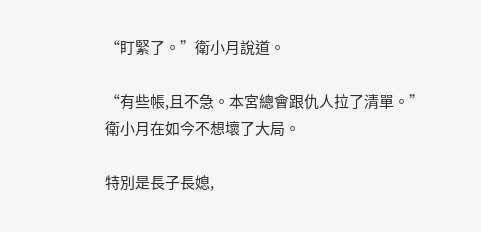“盯緊了。”衛小月說道。

“有些帳,且不急。本宮總會跟仇人拉了清單。”衛小月在如今不想壞了大局。

特別是長子長媳,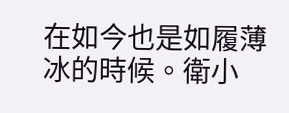在如今也是如履薄冰的時候。衛小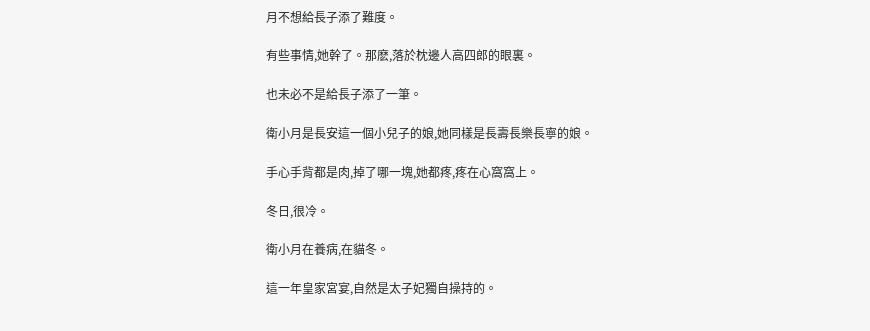月不想給長子添了難度。

有些事情,她幹了。那麽,落於枕邊人高四郎的眼裏。

也未必不是給長子添了一筆。

衛小月是長安這一個小兒子的娘,她同樣是長壽長樂長寧的娘。

手心手背都是肉,掉了哪一塊,她都疼,疼在心窩窩上。

冬日,很冷。

衛小月在養病,在貓冬。

這一年皇家宮宴,自然是太子妃獨自操持的。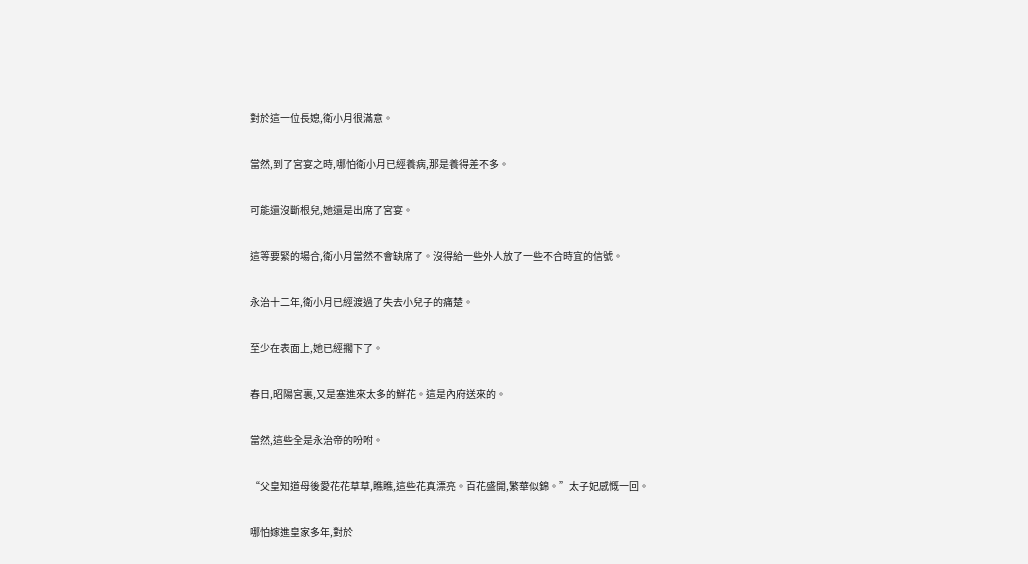對於這一位長媳,衛小月很滿意。

當然,到了宮宴之時,哪怕衛小月已經養病,那是養得差不多。

可能還沒斷根兒,她還是出席了宮宴。

這等要緊的場合,衛小月當然不會缺席了。沒得給一些外人放了一些不合時宜的信號。

永治十二年,衛小月已經渡過了失去小兒子的痛楚。

至少在表面上,她已經擱下了。

春日,昭陽宮裏,又是塞進來太多的鮮花。這是內府送來的。

當然,這些全是永治帝的吩咐。

“父皇知道母後愛花花草草,瞧瞧,這些花真漂亮。百花盛開,繁華似錦。”太子妃感慨一回。

哪怕嫁進皇家多年,對於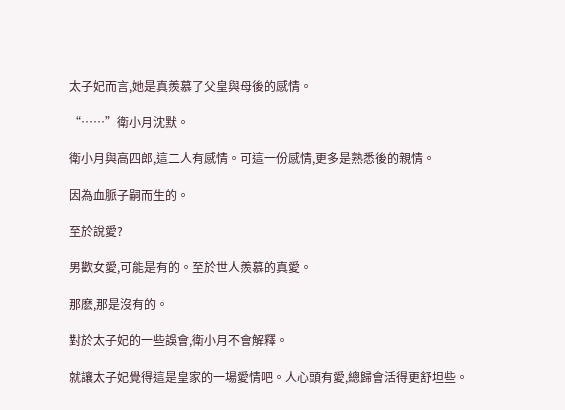太子妃而言,她是真羨慕了父皇與母後的感情。

“……”衛小月沈默。

衛小月與高四郎,這二人有感情。可這一份感情,更多是熟悉後的親情。

因為血脈子嗣而生的。

至於說愛?

男歡女愛,可能是有的。至於世人羨慕的真愛。

那麽,那是沒有的。

對於太子妃的一些誤會,衛小月不會解釋。

就讓太子妃覺得這是皇家的一場愛情吧。人心頭有愛,總歸會活得更舒坦些。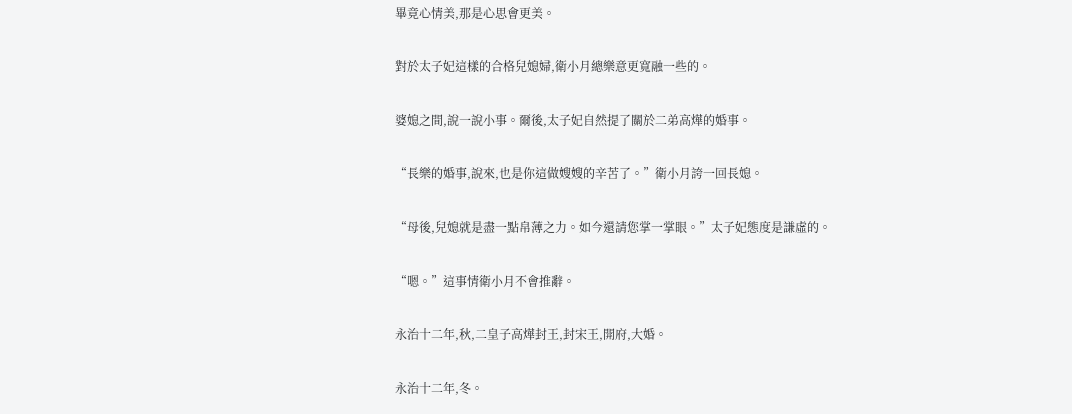畢竟心情美,那是心思會更美。

對於太子妃這樣的合格兒媳婦,衛小月總樂意更寬融一些的。

婆媳之間,說一說小事。爾後,太子妃自然提了關於二弟高燁的婚事。

“長樂的婚事,說來,也是你這做嫂嫂的辛苦了。”衛小月誇一回長媳。

“母後,兒媳就是盡一點帛薄之力。如今還請您掌一掌眼。”太子妃態度是謙虛的。

“嗯。”這事情衛小月不會推辭。

永治十二年,秋,二皇子高燁封王,封宋王,開府,大婚。

永治十二年,冬。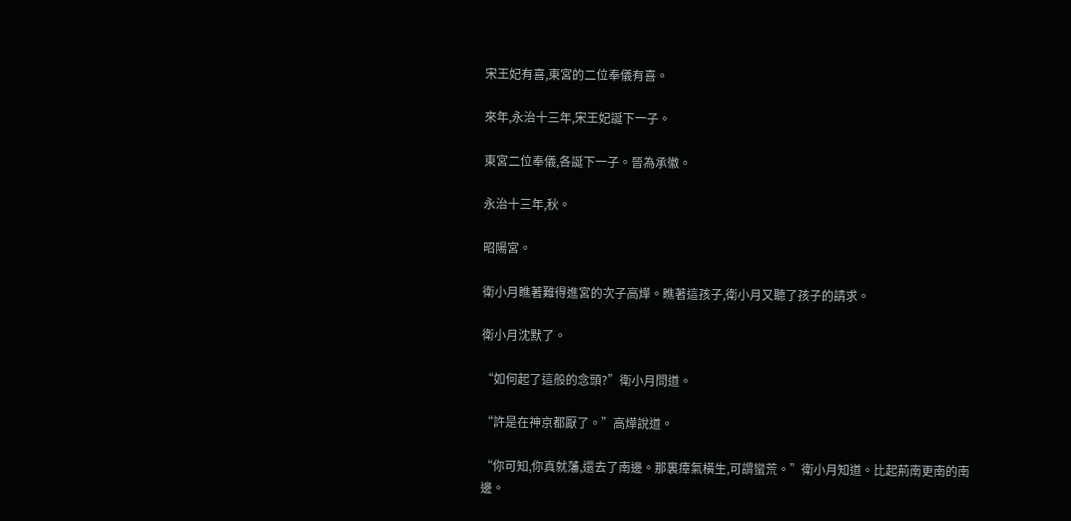宋王妃有喜,東宮的二位奉儀有喜。

來年,永治十三年,宋王妃誕下一子。

東宮二位奉儀,各誕下一子。晉為承徽。

永治十三年,秋。

昭陽宮。

衛小月瞧著難得進宮的次子高燁。瞧著這孩子,衛小月又聽了孩子的請求。

衛小月沈默了。

“如何起了這般的念頭?”衛小月問道。

“許是在神京都厭了。”高燁說道。

“你可知,你真就藩,還去了南邊。那裏瘴氣橫生,可謂蠻荒。”衛小月知道。比起荊南更南的南邊。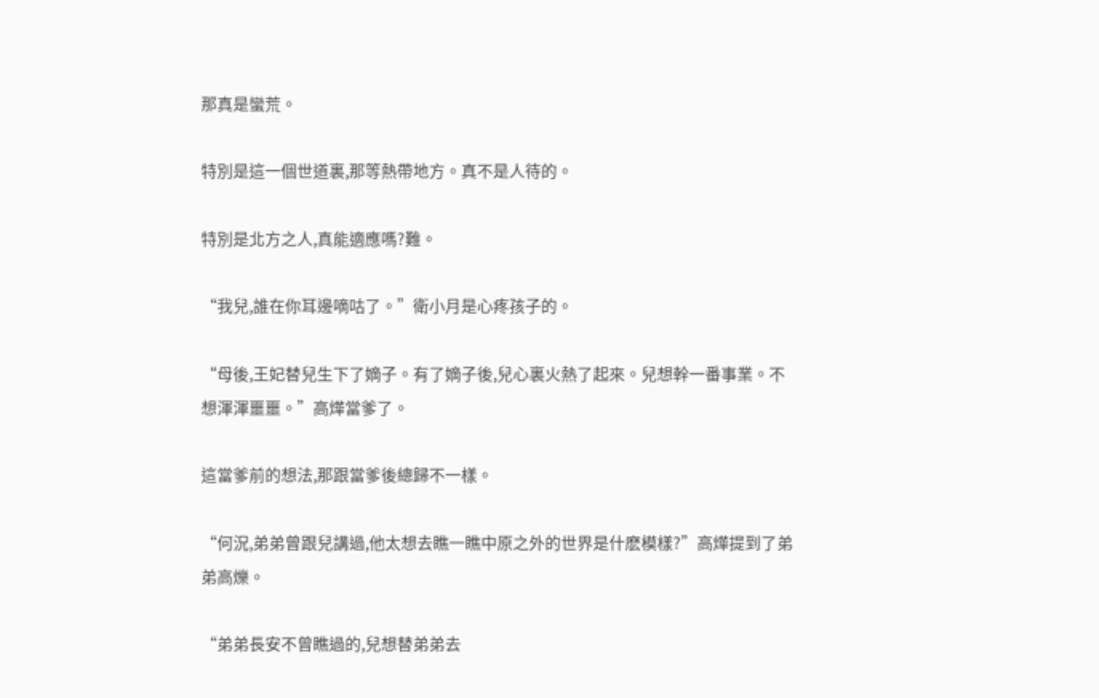那真是蠻荒。

特別是這一個世道裏,那等熱帶地方。真不是人待的。

特別是北方之人,真能適應嗎?難。

“我兒,誰在你耳邊嘀咕了。”衛小月是心疼孩子的。

“母後,王妃替兒生下了嫡子。有了嫡子後,兒心裏火熱了起來。兒想幹一番事業。不想渾渾噩噩。”高燁當爹了。

這當爹前的想法,那跟當爹後總歸不一樣。

“何況,弟弟曾跟兒講過,他太想去瞧一瞧中原之外的世界是什麽模樣?”高燁提到了弟弟高爍。

“弟弟長安不曾瞧過的,兒想替弟弟去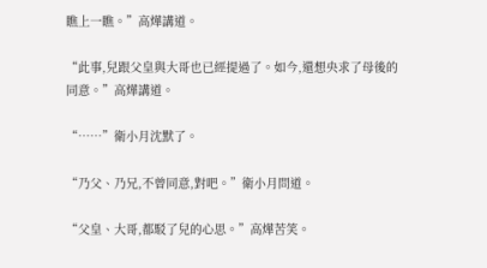瞧上一瞧。”高燁講道。

“此事,兒跟父皇與大哥也已經提過了。如今,還想央求了母後的同意。”高燁講道。

“……”衛小月沈默了。

“乃父、乃兄,不曾同意,對吧。”衛小月問道。

“父皇、大哥,都駁了兒的心思。”高燁苦笑。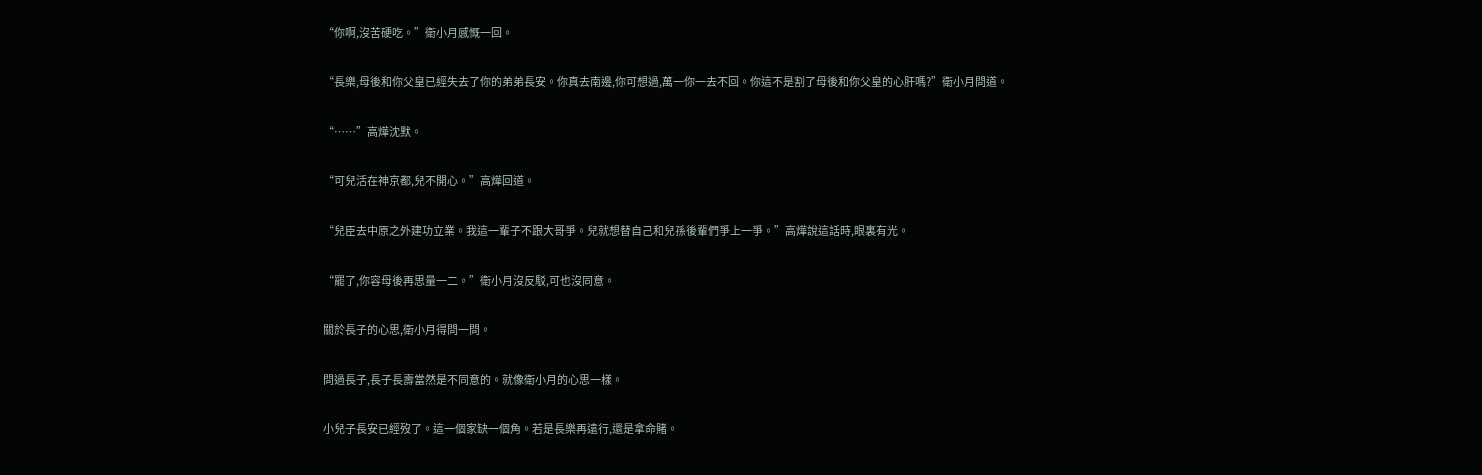“你啊,沒苦硬吃。”衛小月感慨一回。

“長樂,母後和你父皇已經失去了你的弟弟長安。你真去南邊,你可想過,萬一你一去不回。你這不是割了母後和你父皇的心肝嗎?”衛小月問道。

“……”高燁沈默。

“可兒活在神京都,兒不開心。”高燁回道。

“兒臣去中原之外建功立業。我這一輩子不跟大哥爭。兒就想替自己和兒孫後輩們爭上一爭。”高燁說這話時,眼裏有光。

“罷了,你容母後再思量一二。”衛小月沒反駁,可也沒同意。

關於長子的心思,衛小月得問一問。

問過長子,長子長壽當然是不同意的。就像衛小月的心思一樣。

小兒子長安已經歿了。這一個家缺一個角。若是長樂再遠行,還是拿命賭。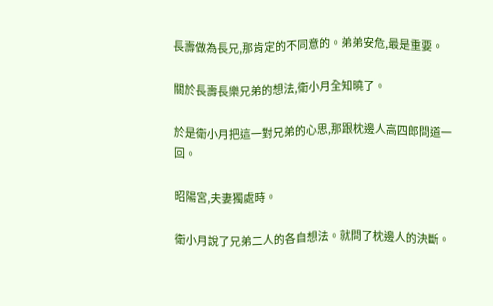長壽做為長兄,那肯定的不同意的。弟弟安危,最是重要。

關於長壽長樂兄弟的想法,衛小月全知曉了。

於是衛小月把這一對兄弟的心思,那跟枕邊人高四郎問道一回。

昭陽宮,夫妻獨處時。

衛小月說了兄弟二人的各自想法。就問了枕邊人的決斷。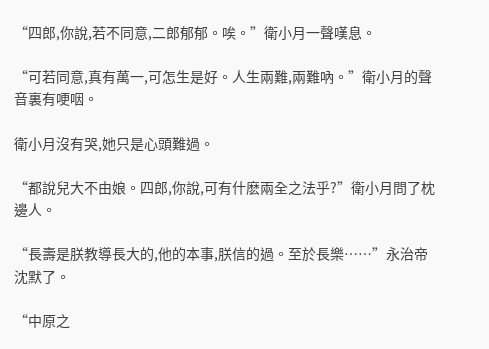“四郎,你說,若不同意,二郎郁郁。唉。”衛小月一聲嘆息。

“可若同意,真有萬一,可怎生是好。人生兩難,兩難吶。”衛小月的聲音裏有哽咽。

衛小月沒有哭,她只是心頭難過。

“都說兒大不由娘。四郎,你說,可有什麽兩全之法乎?”衛小月問了枕邊人。

“長壽是朕教導長大的,他的本事,朕信的過。至於長樂……”永治帝沈默了。

“中原之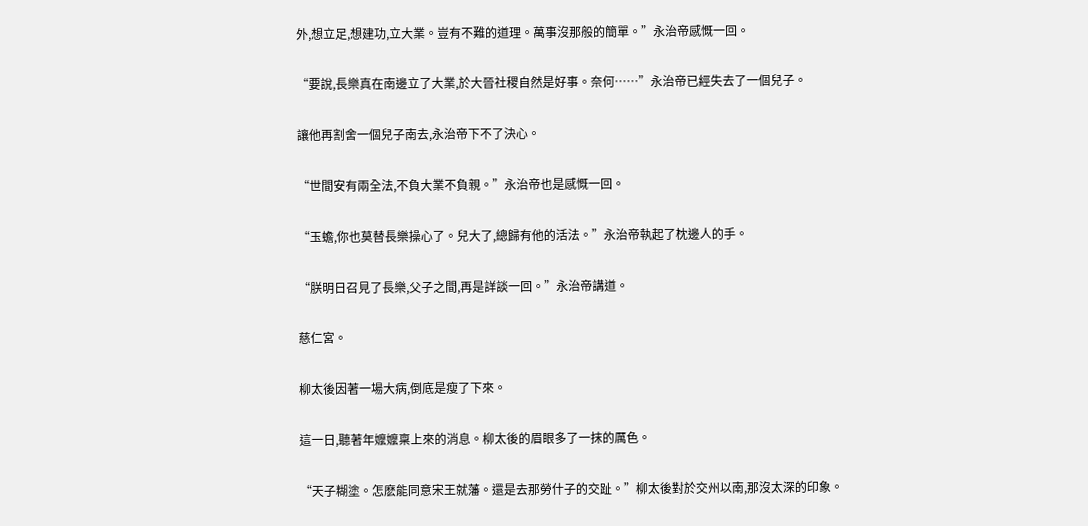外,想立足,想建功,立大業。豈有不難的道理。萬事沒那般的簡單。”永治帝感慨一回。

“要說,長樂真在南邊立了大業,於大晉社稷自然是好事。奈何……”永治帝已經失去了一個兒子。

讓他再割舍一個兒子南去,永治帝下不了決心。

“世間安有兩全法,不負大業不負親。”永治帝也是感慨一回。

“玉蟾,你也莫替長樂操心了。兒大了,總歸有他的活法。”永治帝執起了枕邊人的手。

“朕明日召見了長樂,父子之間,再是詳談一回。”永治帝講道。

慈仁宮。

柳太後因著一場大病,倒底是瘦了下來。

這一日,聽著年嬤嬤稟上來的消息。柳太後的眉眼多了一抹的厲色。

“天子糊塗。怎麽能同意宋王就藩。還是去那勞什子的交趾。”柳太後對於交州以南,那沒太深的印象。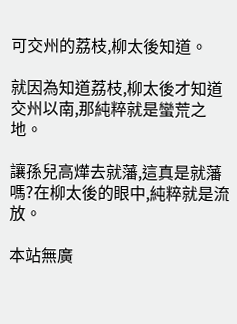可交州的荔枝,柳太後知道。

就因為知道荔枝,柳太後才知道交州以南,那純粹就是蠻荒之地。

讓孫兒高燁去就藩,這真是就藩嗎?在柳太後的眼中,純粹就是流放。

本站無廣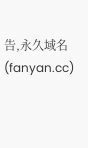告,永久域名(fanyan.cc)